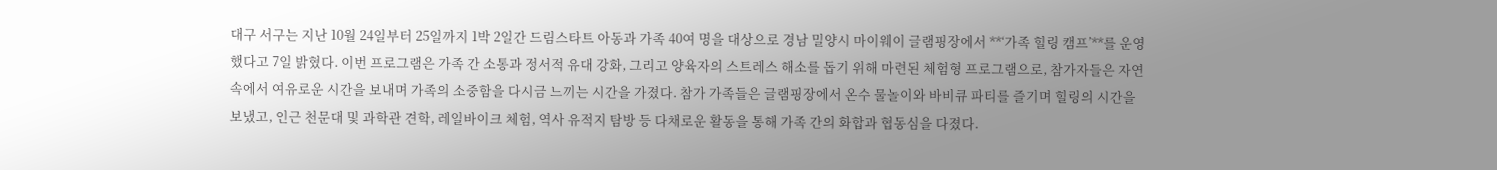대구 서구는 지난 10월 24일부터 25일까지 1박 2일간 드림스타트 아동과 가족 40여 명을 대상으로 경남 밀양시 마이웨이 글램핑장에서 **‘가족 힐링 캠프’**를 운영했다고 7일 밝혔다. 이번 프로그램은 가족 간 소통과 정서적 유대 강화, 그리고 양육자의 스트레스 해소를 돕기 위해 마련된 체험형 프로그램으로, 참가자들은 자연 속에서 여유로운 시간을 보내며 가족의 소중함을 다시금 느끼는 시간을 가졌다. 참가 가족들은 글램핑장에서 온수 물놀이와 바비큐 파티를 즐기며 힐링의 시간을 보냈고, 인근 천문대 및 과학관 견학, 레일바이크 체험, 역사 유적지 탐방 등 다채로운 활동을 통해 가족 간의 화합과 협동심을 다졌다.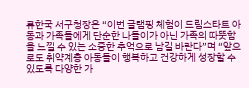류한국 서구청장은 “이번 글램핑 체험이 드림스타트 아동과 가족들에게 단순한 나들이가 아닌 가족의 따뜻함을 느낄 수 있는 소중한 추억으로 남길 바란다”며 “앞으로도 취약계층 아동들이 행복하고 건강하게 성장할 수 있도록 다양한 가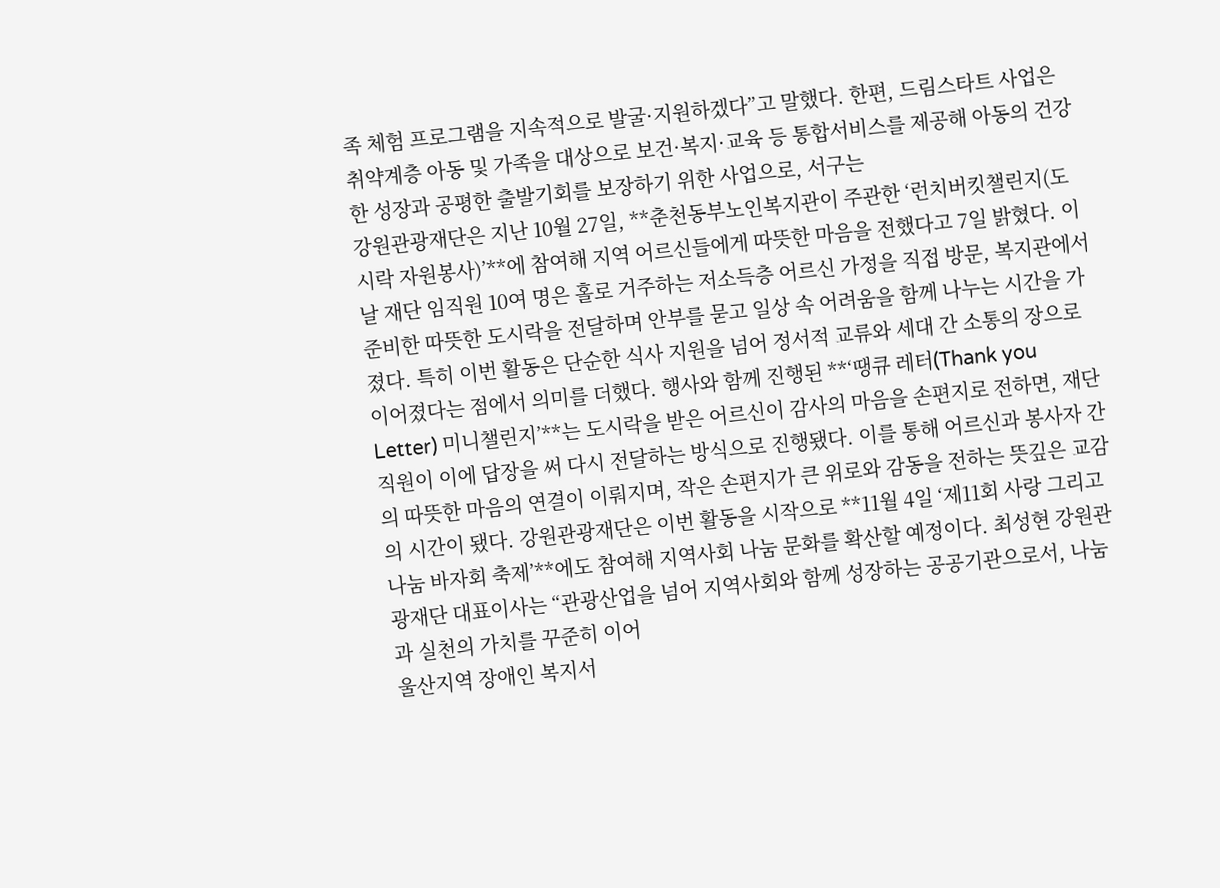족 체험 프로그램을 지속적으로 발굴·지원하겠다”고 말했다. 한편, 드림스타트 사업은 취약계층 아동 및 가족을 대상으로 보건·복지·교육 등 통합서비스를 제공해 아동의 건강한 성장과 공평한 출발기회를 보장하기 위한 사업으로, 서구는
강원관광재단은 지난 10월 27일, **춘천동부노인복지관이 주관한 ‘런치버킷챌린지(도시락 자원봉사)’**에 참여해 지역 어르신들에게 따뜻한 마음을 전했다고 7일 밝혔다. 이날 재단 임직원 10여 명은 홀로 거주하는 저소득층 어르신 가정을 직접 방문, 복지관에서 준비한 따뜻한 도시락을 전달하며 안부를 묻고 일상 속 어려움을 함께 나누는 시간을 가졌다. 특히 이번 활동은 단순한 식사 지원을 넘어 정서적 교류와 세대 간 소통의 장으로 이어졌다는 점에서 의미를 더했다. 행사와 함께 진행된 **‘땡큐 레터(Thank you Letter) 미니챌린지’**는 도시락을 받은 어르신이 감사의 마음을 손편지로 전하면, 재단 직원이 이에 답장을 써 다시 전달하는 방식으로 진행됐다. 이를 통해 어르신과 봉사자 간의 따뜻한 마음의 연결이 이뤄지며, 작은 손편지가 큰 위로와 감동을 전하는 뜻깊은 교감의 시간이 됐다. 강원관광재단은 이번 활동을 시작으로 **11월 4일 ‘제11회 사랑 그리고 나눔 바자회 축제’**에도 참여해 지역사회 나눔 문화를 확산할 예정이다. 최성현 강원관광재단 대표이사는 “관광산업을 넘어 지역사회와 함께 성장하는 공공기관으로서, 나눔과 실천의 가치를 꾸준히 이어
울산지역 장애인 복지서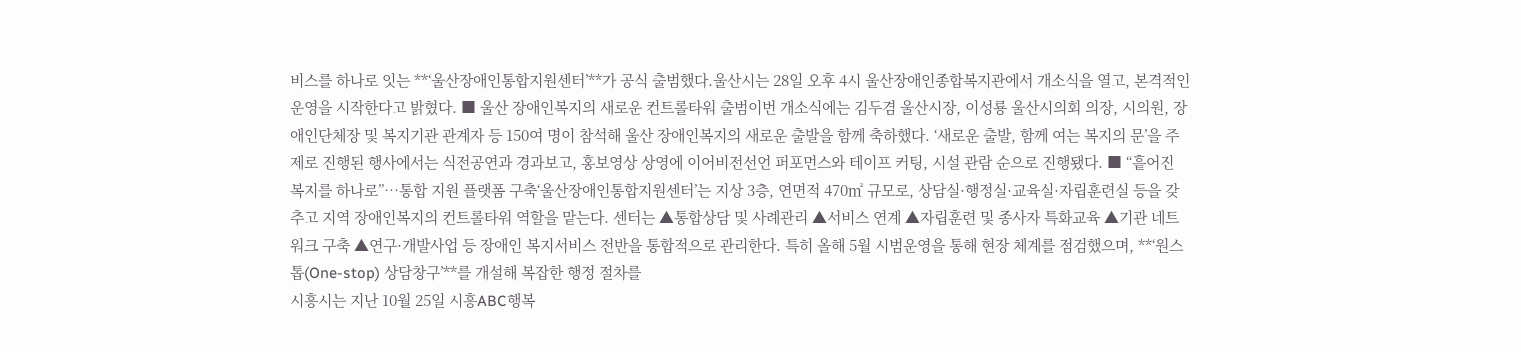비스를 하나로 잇는 **‘울산장애인통합지원센터’**가 공식 출범했다.울산시는 28일 오후 4시 울산장애인종합복지관에서 개소식을 열고, 본격적인 운영을 시작한다고 밝혔다. ■ 울산 장애인복지의 새로운 컨트롤타워 출범이번 개소식에는 김두겸 울산시장, 이성룡 울산시의회 의장, 시의원, 장애인단체장 및 복지기관 관계자 등 150여 명이 참석해 울산 장애인복지의 새로운 출발을 함께 축하했다. ‘새로운 출발, 함께 여는 복지의 문’을 주제로 진행된 행사에서는 식전공연과 경과보고, 홍보영상 상영에 이어비전선언 퍼포먼스와 테이프 커팅, 시설 관람 순으로 진행됐다. ■ “흩어진 복지를 하나로”…통합 지원 플랫폼 구축‘울산장애인통합지원센터’는 지상 3층, 연면적 470㎡ 규모로, 상담실·행정실·교육실·자립훈련실 등을 갖추고 지역 장애인복지의 컨트롤타워 역할을 맡는다. 센터는 ▲통합상담 및 사례관리 ▲서비스 연계 ▲자립훈련 및 종사자 특화교육 ▲기관 네트워크 구축 ▲연구·개발사업 등 장애인 복지서비스 전반을 통합적으로 관리한다. 특히 올해 5월 시범운영을 통해 현장 체계를 점검했으며, **‘원스톱(One-stop) 상담창구’**를 개설해 복잡한 행정 절차를
시흥시는 지난 10월 25일 시흥ABC행복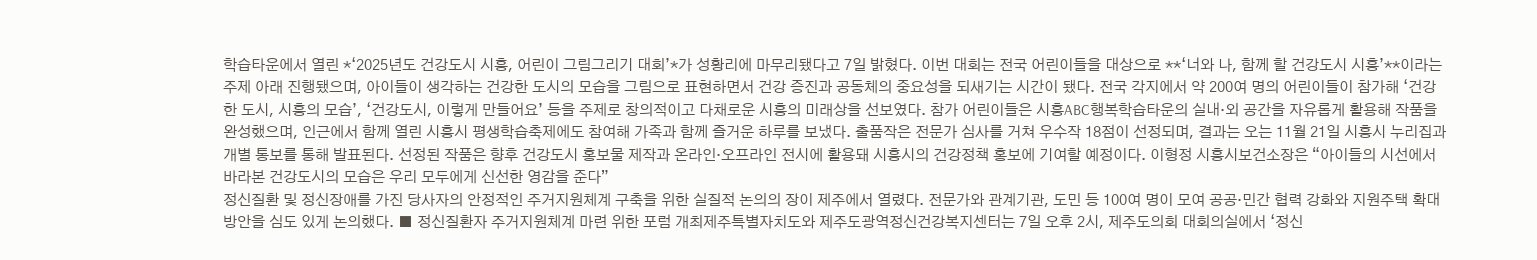학습타운에서 열린 *‘2025년도 건강도시 시흥, 어린이 그림그리기 대회’*가 성황리에 마무리됐다고 7일 밝혔다. 이번 대회는 전국 어린이들을 대상으로 **‘너와 나, 함께 할 건강도시 시흥’**이라는 주제 아래 진행됐으며, 아이들이 생각하는 건강한 도시의 모습을 그림으로 표현하면서 건강 증진과 공동체의 중요성을 되새기는 시간이 됐다. 전국 각지에서 약 200여 명의 어린이들이 참가해 ‘건강한 도시, 시흥의 모습’, ‘건강도시, 이렇게 만들어요’ 등을 주제로 창의적이고 다채로운 시흥의 미래상을 선보였다. 참가 어린이들은 시흥ABC행복학습타운의 실내·외 공간을 자유롭게 활용해 작품을 완성했으며, 인근에서 함께 열린 시흥시 평생학습축제에도 참여해 가족과 함께 즐거운 하루를 보냈다. 출품작은 전문가 심사를 거쳐 우수작 18점이 선정되며, 결과는 오는 11월 21일 시흥시 누리집과 개별 통보를 통해 발표된다. 선정된 작품은 향후 건강도시 홍보물 제작과 온라인·오프라인 전시에 활용돼 시흥시의 건강정책 홍보에 기여할 예정이다. 이형정 시흥시보건소장은 “아이들의 시선에서 바라본 건강도시의 모습은 우리 모두에게 신선한 영감을 준다”
정신질환 및 정신장애를 가진 당사자의 안정적인 주거지원체계 구축을 위한 실질적 논의의 장이 제주에서 열렸다. 전문가와 관계기관, 도민 등 100여 명이 모여 공공·민간 협력 강화와 지원주택 확대 방안을 심도 있게 논의했다. ■ 정신질환자 주거지원체계 마련 위한 포럼 개최제주특별자치도와 제주도광역정신건강복지센터는 7일 오후 2시, 제주도의회 대회의실에서 ‘정신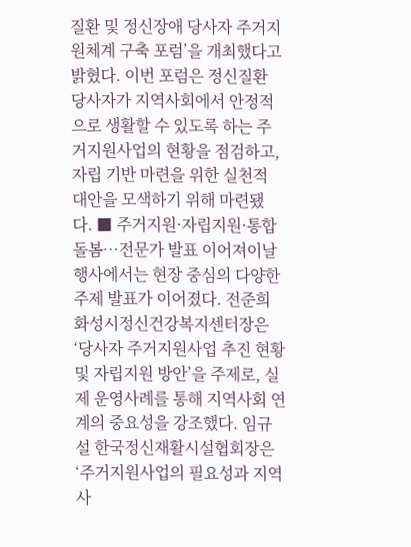질환 및 정신장애 당사자 주거지원체계 구축 포럼’을 개최했다고 밝혔다. 이번 포럼은 정신질환 당사자가 지역사회에서 안정적으로 생활할 수 있도록 하는 주거지원사업의 현황을 점검하고, 자립 기반 마련을 위한 실천적 대안을 모색하기 위해 마련됐다. ■ 주거지원·자립지원·통합돌봄…전문가 발표 이어져이날 행사에서는 현장 중심의 다양한 주제 발표가 이어졌다. 전준희 화성시정신건강복지센터장은 ‘당사자 주거지원사업 추진 현황 및 자립지원 방안’을 주제로, 실제 운영사례를 통해 지역사회 연계의 중요성을 강조했다. 임규설 한국정신재활시설협회장은 ‘주거지원사업의 필요성과 지역사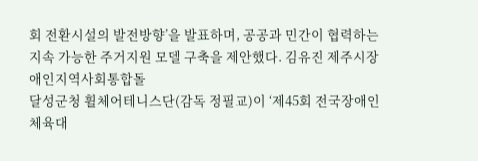회 전환시설의 발전방향’을 발표하며, 공공과 민간이 협력하는 지속 가능한 주거지원 모델 구축을 제안했다. 김유진 제주시장애인지역사회통합돌
달성군청 휠체어테니스단(감독 정필교)이 ‘제45회 전국장애인체육대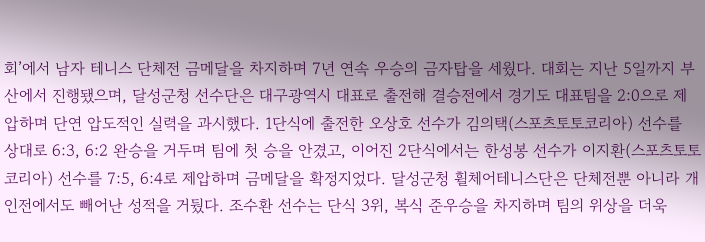회’에서 남자 테니스 단체전 금메달을 차지하며 7년 연속 우승의 금자탑을 세웠다. 대회는 지난 5일까지 부산에서 진행됐으며, 달성군청 선수단은 대구광역시 대표로 출전해 결승전에서 경기도 대표팀을 2:0으로 제압하며 단연 압도적인 실력을 과시했다. 1단식에 출전한 오상호 선수가 김의택(스포츠토토코리아) 선수를 상대로 6:3, 6:2 완승을 거두며 팀에 첫 승을 안겼고, 이어진 2단식에서는 한성봉 선수가 이지환(스포츠토토코리아) 선수를 7:5, 6:4로 제압하며 금메달을 확정지었다. 달성군청 휠체어테니스단은 단체전뿐 아니라 개인전에서도 빼어난 성적을 거뒀다. 조수환 선수는 단식 3위, 복식 준우승을 차지하며 팀의 위상을 더욱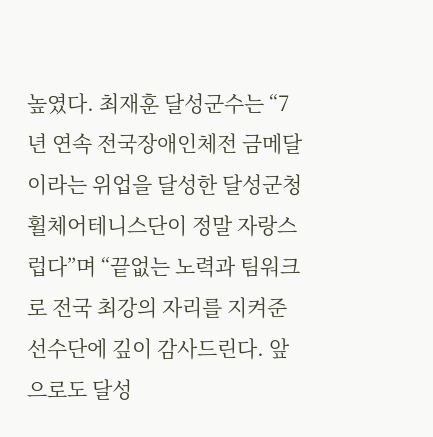높였다. 최재훈 달성군수는 “7년 연속 전국장애인체전 금메달이라는 위업을 달성한 달성군청 휠체어테니스단이 정말 자랑스럽다”며 “끝없는 노력과 팀워크로 전국 최강의 자리를 지켜준 선수단에 깊이 감사드린다. 앞으로도 달성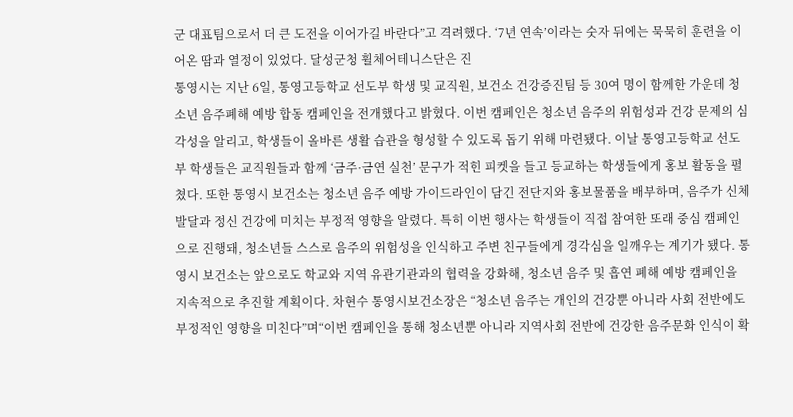군 대표팀으로서 더 큰 도전을 이어가길 바란다”고 격려했다. ‘7년 연속’이라는 숫자 뒤에는 묵묵히 훈련을 이어온 땀과 열정이 있었다. 달성군청 휠체어테니스단은 진
통영시는 지난 6일, 통영고등학교 선도부 학생 및 교직원, 보건소 건강증진팀 등 30여 명이 함께한 가운데 청소년 음주폐해 예방 합동 캠페인을 전개했다고 밝혔다. 이번 캠페인은 청소년 음주의 위험성과 건강 문제의 심각성을 알리고, 학생들이 올바른 생활 습관을 형성할 수 있도록 돕기 위해 마련됐다. 이날 통영고등학교 선도부 학생들은 교직원들과 함께 ‘금주·금연 실천’ 문구가 적힌 피켓을 들고 등교하는 학생들에게 홍보 활동을 펼쳤다. 또한 통영시 보건소는 청소년 음주 예방 가이드라인이 담긴 전단지와 홍보물품을 배부하며, 음주가 신체 발달과 정신 건강에 미치는 부정적 영향을 알렸다. 특히 이번 행사는 학생들이 직접 참여한 또래 중심 캠페인으로 진행돼, 청소년들 스스로 음주의 위험성을 인식하고 주변 친구들에게 경각심을 일깨우는 계기가 됐다. 통영시 보건소는 앞으로도 학교와 지역 유관기관과의 협력을 강화해, 청소년 음주 및 흡연 폐해 예방 캠페인을 지속적으로 추진할 계획이다. 차현수 통영시보건소장은 “청소년 음주는 개인의 건강뿐 아니라 사회 전반에도 부정적인 영향을 미친다”며“이번 캠페인을 통해 청소년뿐 아니라 지역사회 전반에 건강한 음주문화 인식이 확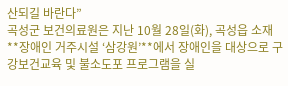산되길 바란다”
곡성군 보건의료원은 지난 10월 28일(화), 곡성읍 소재 **장애인 거주시설 ‘삼강원’**에서 장애인을 대상으로 구강보건교육 및 불소도포 프로그램을 실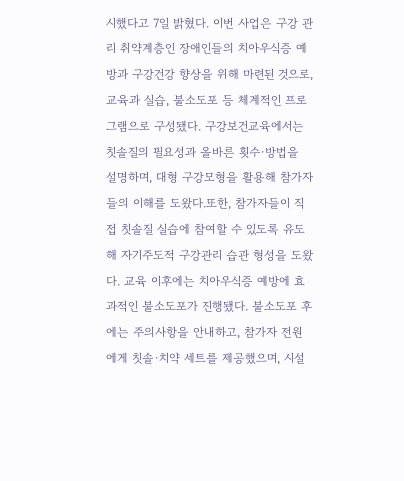시했다고 7일 밝혔다. 이번 사업은 구강 관리 취약계층인 장애인들의 치아우식증 예방과 구강건강 향상을 위해 마련된 것으로, 교육과 실습, 불소도포 등 체계적인 프로그램으로 구성됐다. 구강보건교육에서는 칫솔질의 필요성과 올바른 횟수·방법을 설명하며, 대형 구강모형을 활용해 참가자들의 이해를 도왔다.또한, 참가자들이 직접 칫솔질 실습에 참여할 수 있도록 유도해 자기주도적 구강관리 습관 형성을 도왔다. 교육 이후에는 치아우식증 예방에 효과적인 불소도포가 진행됐다. 불소도포 후에는 주의사항을 안내하고, 참가자 전원에게 칫솔·치약 세트를 제공했으며, 시설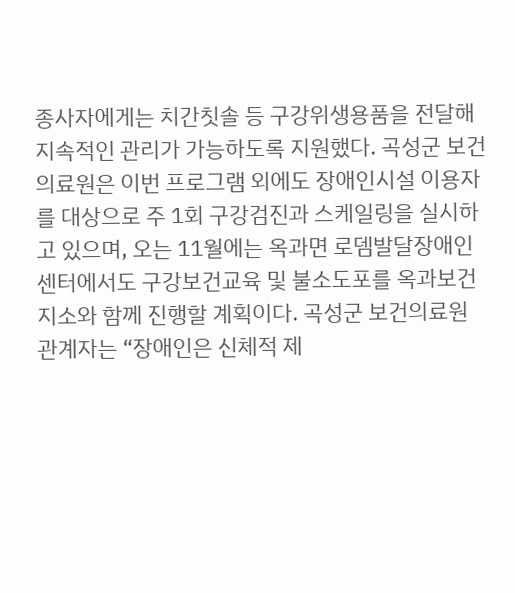종사자에게는 치간칫솔 등 구강위생용품을 전달해 지속적인 관리가 가능하도록 지원했다. 곡성군 보건의료원은 이번 프로그램 외에도 장애인시설 이용자를 대상으로 주 1회 구강검진과 스케일링을 실시하고 있으며, 오는 11월에는 옥과면 로뎀발달장애인센터에서도 구강보건교육 및 불소도포를 옥과보건지소와 함께 진행할 계획이다. 곡성군 보건의료원 관계자는 “장애인은 신체적 제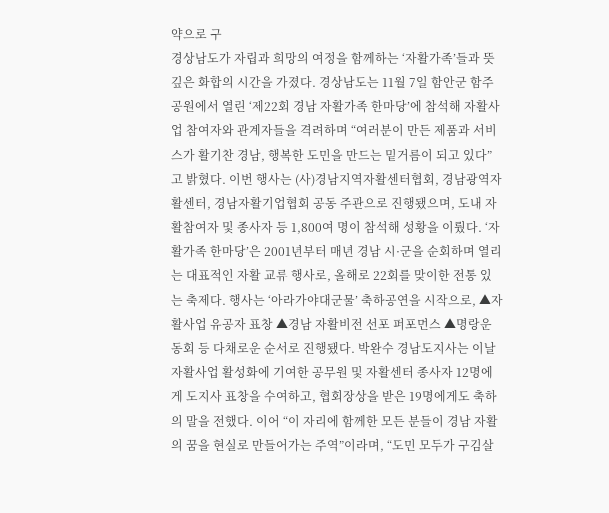약으로 구
경상남도가 자립과 희망의 여정을 함께하는 ‘자활가족’들과 뜻깊은 화합의 시간을 가졌다. 경상남도는 11월 7일 함안군 함주공원에서 열린 ‘제22회 경남 자활가족 한마당’에 참석해 자활사업 참여자와 관계자들을 격려하며 “여러분이 만든 제품과 서비스가 활기찬 경남, 행복한 도민을 만드는 밑거름이 되고 있다”고 밝혔다. 이번 행사는 (사)경남지역자활센터협회, 경남광역자활센터, 경남자활기업협회 공동 주관으로 진행됐으며, 도내 자활참여자 및 종사자 등 1,800여 명이 참석해 성황을 이뤘다. ‘자활가족 한마당’은 2001년부터 매년 경남 시·군을 순회하며 열리는 대표적인 자활 교류 행사로, 올해로 22회를 맞이한 전통 있는 축제다. 행사는 ‘아라가야대군물’ 축하공연을 시작으로, ▲자활사업 유공자 표창 ▲경남 자활비전 선포 퍼포먼스 ▲명랑운동회 등 다채로운 순서로 진행됐다. 박완수 경남도지사는 이날 자활사업 활성화에 기여한 공무원 및 자활센터 종사자 12명에게 도지사 표창을 수여하고, 협회장상을 받은 19명에게도 축하의 말을 전했다. 이어 “이 자리에 함께한 모든 분들이 경남 자활의 꿈을 현실로 만들어가는 주역”이라며, “도민 모두가 구김살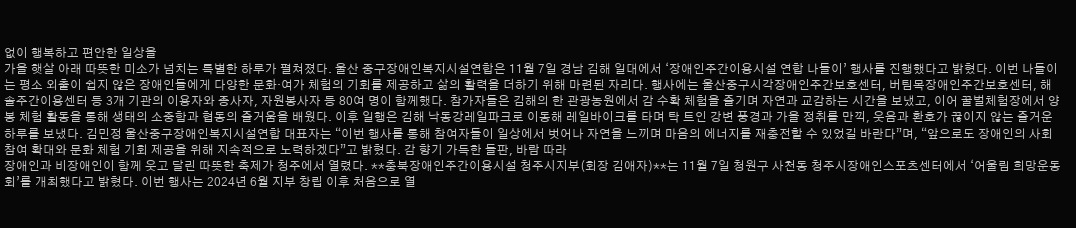없이 행복하고 편안한 일상을
가을 햇살 아래 따뜻한 미소가 넘치는 특별한 하루가 펼쳐졌다. 울산 중구장애인복지시설연합은 11월 7일 경남 김해 일대에서 ‘장애인주간이용시설 연합 나들이’ 행사를 진행했다고 밝혔다. 이번 나들이는 평소 외출이 쉽지 않은 장애인들에게 다양한 문화·여가 체험의 기회를 제공하고 삶의 활력을 더하기 위해 마련된 자리다. 행사에는 울산중구시각장애인주간보호센터, 버팀목장애인주간보호센터, 해솔주간이용센터 등 3개 기관의 이용자와 종사자, 자원봉사자 등 80여 명이 함께했다. 참가자들은 김해의 한 관광농원에서 감 수확 체험을 즐기며 자연과 교감하는 시간을 보냈고, 이어 꿀벌체험장에서 양봉 체험 활동을 통해 생태의 소중함과 협동의 즐거움을 배웠다. 이후 일행은 김해 낙동강레일파크로 이동해 레일바이크를 타며 탁 트인 강변 풍경과 가을 정취를 만끽, 웃음과 환호가 끊이지 않는 즐거운 하루를 보냈다. 김민정 울산중구장애인복지시설연합 대표자는 “이번 행사를 통해 참여자들이 일상에서 벗어나 자연을 느끼며 마음의 에너지를 재충전할 수 있었길 바란다”며, “앞으로도 장애인의 사회참여 확대와 문화 체험 기회 제공을 위해 지속적으로 노력하겠다”고 밝혔다. 감 향기 가득한 들판, 바람 따라
장애인과 비장애인이 함께 웃고 달린 따뜻한 축제가 청주에서 열렸다. **충북장애인주간이용시설 청주시지부(회장 김애자)**는 11월 7일 청원구 사천동 청주시장애인스포츠센터에서 ‘어울림 희망운동회’를 개최했다고 밝혔다. 이번 행사는 2024년 6월 지부 창립 이후 처음으로 열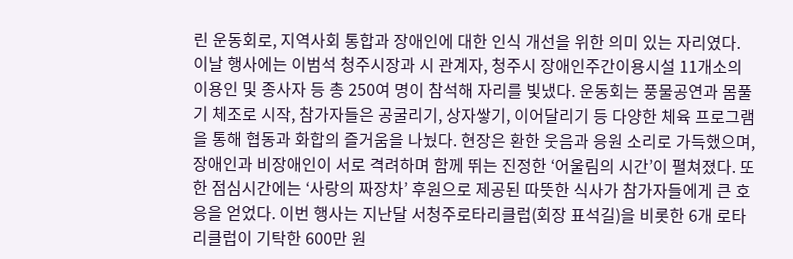린 운동회로, 지역사회 통합과 장애인에 대한 인식 개선을 위한 의미 있는 자리였다. 이날 행사에는 이범석 청주시장과 시 관계자, 청주시 장애인주간이용시설 11개소의 이용인 및 종사자 등 총 250여 명이 참석해 자리를 빛냈다. 운동회는 풍물공연과 몸풀기 체조로 시작, 참가자들은 공굴리기, 상자쌓기, 이어달리기 등 다양한 체육 프로그램을 통해 협동과 화합의 즐거움을 나눴다. 현장은 환한 웃음과 응원 소리로 가득했으며, 장애인과 비장애인이 서로 격려하며 함께 뛰는 진정한 ‘어울림의 시간’이 펼쳐졌다. 또한 점심시간에는 ‘사랑의 짜장차’ 후원으로 제공된 따뜻한 식사가 참가자들에게 큰 호응을 얻었다. 이번 행사는 지난달 서청주로타리클럽(회장 표석길)을 비롯한 6개 로타리클럽이 기탁한 600만 원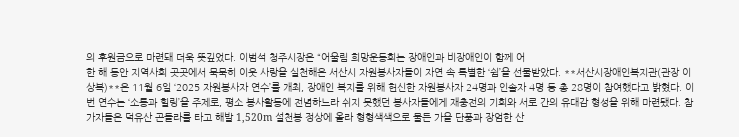의 후원금으로 마련돼 더욱 뜻깊었다. 이범석 청주시장은 “어울림 희망운동회는 장애인과 비장애인이 함께 어
한 해 동안 지역사회 곳곳에서 묵묵히 이웃 사랑을 실천해온 서산시 자원봉사자들이 자연 속 특별한 ‘쉼’을 선물받았다. **서산시장애인복지관(관장 이상복)**은 11월 6일 ‘2025 자원봉사자 연수’를 개최, 장애인 복지를 위해 헌신한 자원봉사자 24명과 인솔자 4명 등 총 28명이 참여했다고 밝혔다. 이번 연수는 ‘소통과 힐링’을 주제로, 평소 봉사활동에 전념하느라 쉬지 못했던 봉사자들에게 재충전의 기회와 서로 간의 유대감 형성을 위해 마련됐다. 참가자들은 덕유산 곤돌라를 타고 해발 1,520m 설천봉 정상에 올라 형형색색으로 물든 가을 단풍과 장엄한 산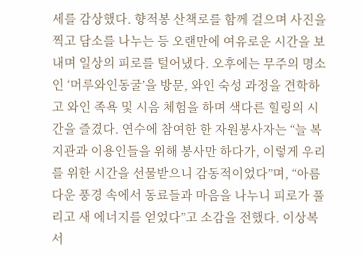세를 감상했다. 향적봉 산책로를 함께 걸으며 사진을 찍고 담소를 나누는 등 오랜만에 여유로운 시간을 보내며 일상의 피로를 털어냈다. 오후에는 무주의 명소인 ‘머루와인동굴’을 방문, 와인 숙성 과정을 견학하고 와인 족욕 및 시음 체험을 하며 색다른 힐링의 시간을 즐겼다. 연수에 참여한 한 자원봉사자는 “늘 복지관과 이용인들을 위해 봉사만 하다가, 이렇게 우리를 위한 시간을 선물받으니 감동적이었다”며, “아름다운 풍경 속에서 동료들과 마음을 나누니 피로가 풀리고 새 에너지를 얻었다”고 소감을 전했다. 이상복 서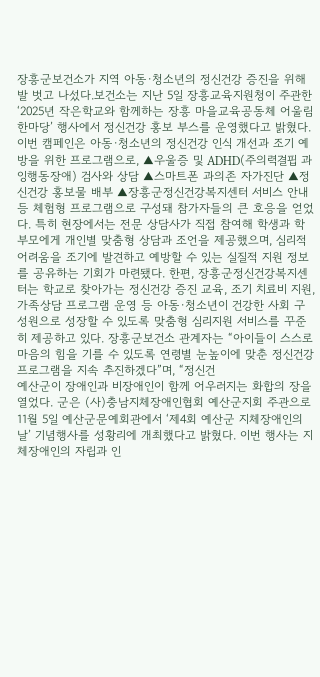장흥군보건소가 지역 아동·청소년의 정신건강 증진을 위해 발 벗고 나섰다.보건소는 지난 5일 장흥교육지원청이 주관한 ‘2025년 작은학교와 함께하는 장흥 마을교육공동체 어울림 한마당’ 행사에서 정신건강 홍보 부스를 운영했다고 밝혔다. 이번 캠페인은 아동·청소년의 정신건강 인식 개선과 조기 예방을 위한 프로그램으로, ▲우울증 및 ADHD(주의력결핍 과잉행동장애) 검사와 상담 ▲스마트폰 과의존 자가진단 ▲정신건강 홍보물 배부 ▲장흥군정신건강복지센터 서비스 안내 등 체험형 프로그램으로 구성돼 참가자들의 큰 호응을 얻었다. 특히 현장에서는 전문 상담사가 직접 참여해 학생과 학부모에게 개인별 맞춤형 상담과 조언을 제공했으며, 심리적 어려움을 조기에 발견하고 예방할 수 있는 실질적 지원 정보를 공유하는 기회가 마련됐다. 한편, 장흥군정신건강복지센터는 학교로 찾아가는 정신건강 증진 교육, 조기 치료비 지원, 가족상담 프로그램 운영 등 아동·청소년이 건강한 사회 구성원으로 성장할 수 있도록 맞춤형 심리지원 서비스를 꾸준히 제공하고 있다. 장흥군보건소 관계자는 “아이들이 스스로 마음의 힘을 기를 수 있도록 연령별 눈높이에 맞춘 정신건강 프로그램을 지속 추진하겠다”며, “정신건
예산군이 장애인과 비장애인이 함께 어우러지는 화합의 장을 열었다. 군은 (사)충남지체장애인협회 예산군지회 주관으로 11월 5일 예산군문예회관에서 ‘제4회 예산군 지체장애인의 날’ 기념행사를 성황리에 개최했다고 밝혔다. 이번 행사는 지체장애인의 자립과 인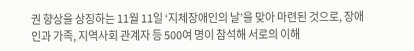권 향상을 상징하는 11월 11일 ‘지체장애인의 날’을 맞아 마련된 것으로, 장애인과 가족, 지역사회 관계자 등 500여 명이 참석해 서로의 이해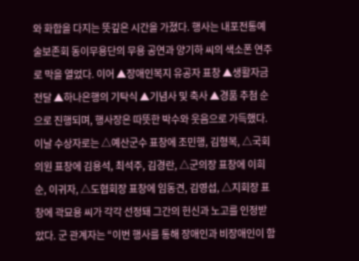와 화합을 다지는 뜻깊은 시간을 가졌다. 행사는 내포전통예술보존회 동이무용단의 무용 공연과 양기하 씨의 색소폰 연주로 막을 열었다. 이어 ▲장애인복지 유공자 표창 ▲생활자금 전달 ▲하나은행의 기탁식 ▲기념사 및 축사 ▲경품 추첨 순으로 진행되며, 행사장은 따뜻한 박수와 웃음으로 가득했다. 이날 수상자로는 △예산군수 표창에 조민행, 김형복, △국회의원 표창에 김용석, 최석주, 김경란, △군의장 표창에 이희순, 이귀자, △도협회장 표창에 임동견, 김영섭, △지회장 표창에 곽묘용 씨가 각각 선정돼 그간의 헌신과 노고를 인정받았다. 군 관계자는 “이번 행사를 통해 장애인과 비장애인이 함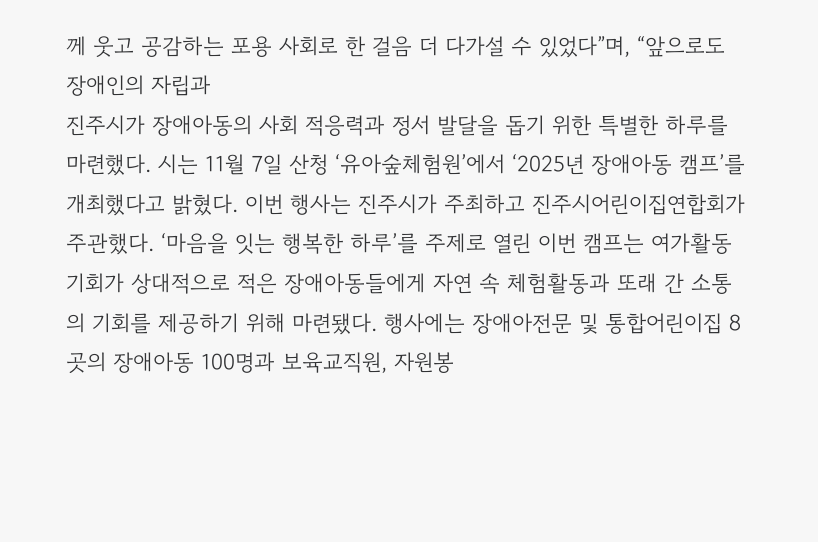께 웃고 공감하는 포용 사회로 한 걸음 더 다가설 수 있었다”며, “앞으로도 장애인의 자립과
진주시가 장애아동의 사회 적응력과 정서 발달을 돕기 위한 특별한 하루를 마련했다. 시는 11월 7일 산청 ‘유아숲체험원’에서 ‘2025년 장애아동 캠프’를 개최했다고 밝혔다. 이번 행사는 진주시가 주최하고 진주시어린이집연합회가 주관했다. ‘마음을 잇는 행복한 하루’를 주제로 열린 이번 캠프는 여가활동 기회가 상대적으로 적은 장애아동들에게 자연 속 체험활동과 또래 간 소통의 기회를 제공하기 위해 마련됐다. 행사에는 장애아전문 및 통합어린이집 8곳의 장애아동 100명과 보육교직원, 자원봉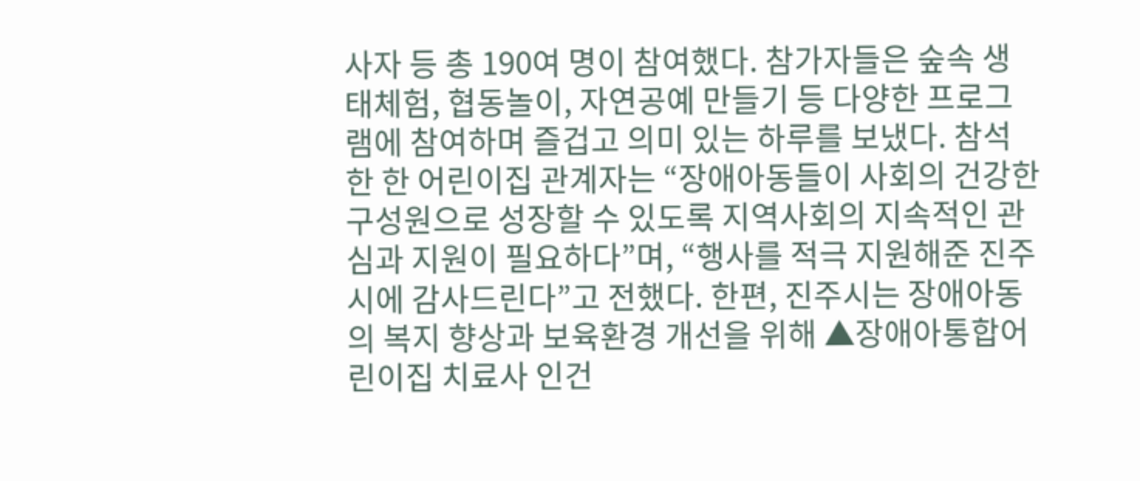사자 등 총 190여 명이 참여했다. 참가자들은 숲속 생태체험, 협동놀이, 자연공예 만들기 등 다양한 프로그램에 참여하며 즐겁고 의미 있는 하루를 보냈다. 참석한 한 어린이집 관계자는 “장애아동들이 사회의 건강한 구성원으로 성장할 수 있도록 지역사회의 지속적인 관심과 지원이 필요하다”며, “행사를 적극 지원해준 진주시에 감사드린다”고 전했다. 한편, 진주시는 장애아동의 복지 향상과 보육환경 개선을 위해 ▲장애아통합어린이집 치료사 인건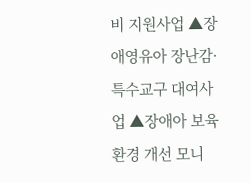비 지원사업 ▲장애영유아 장난감·특수교구 대여사업 ▲장애아 보육환경 개선 모니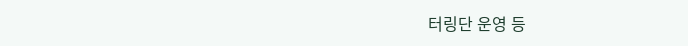터링단 운영 등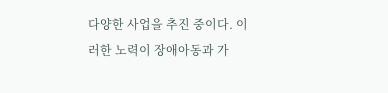다양한 사업을 추진 중이다. 이러한 노력이 장애아동과 가